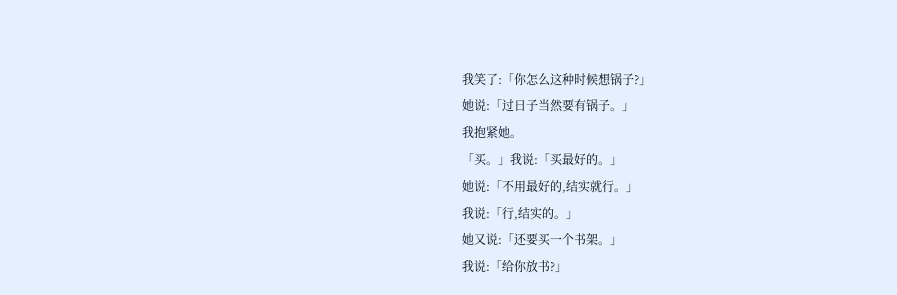我笑了:「你怎么这种时候想锅子?」
她说:「过日子当然要有锅子。」
我抱紧她。
「买。」我说:「买最好的。」
她说:「不用最好的,结实就行。」
我说:「行,结实的。」
她又说:「还要买一个书架。」
我说:「给你放书?」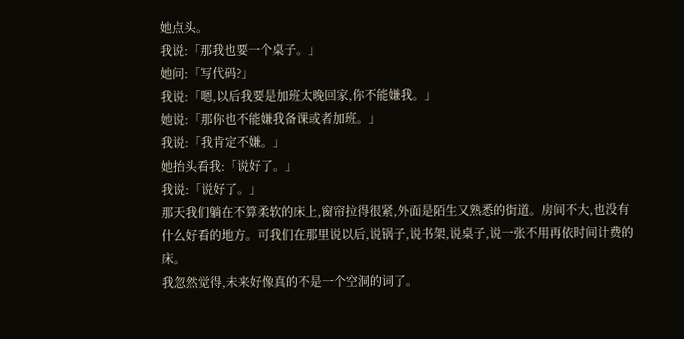她点头。
我说:「那我也要一个桌子。」
她问:「写代码?」
我说:「嗯,以后我要是加班太晚回家,你不能嫌我。」
她说:「那你也不能嫌我备课或者加班。」
我说:「我肯定不嫌。」
她抬头看我:「说好了。」
我说:「说好了。」
那天我们躺在不算柔软的床上,窗帘拉得很紧,外面是陌生又熟悉的街道。房间不大,也没有什么好看的地方。可我们在那里说以后,说锅子,说书架,说桌子,说一张不用再依时间计费的床。
我忽然觉得,未来好像真的不是一个空洞的词了。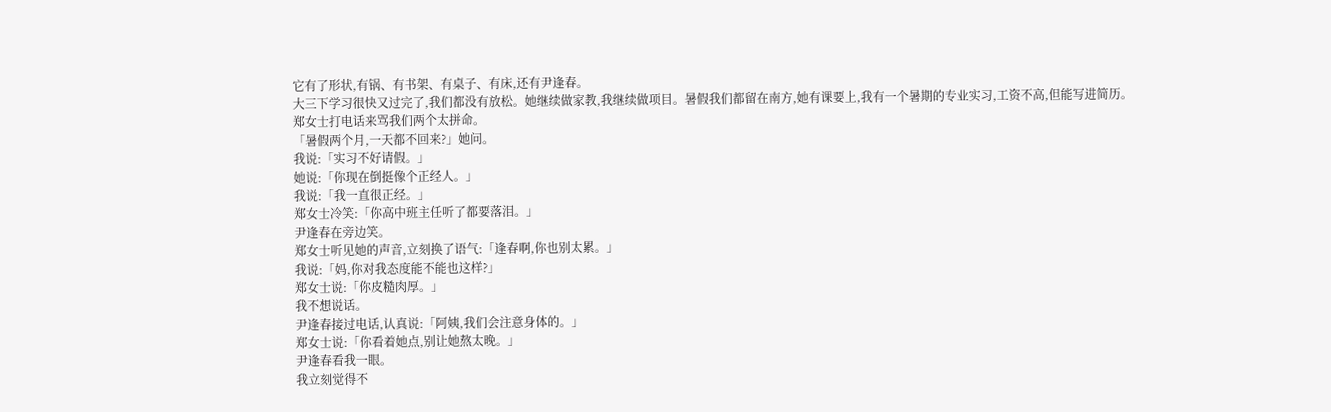它有了形状,有锅、有书架、有桌子、有床,还有尹逢春。
大三下学习很快又过完了,我们都没有放松。她继续做家教,我继续做项目。暑假我们都留在南方,她有课要上,我有一个暑期的专业实习,工资不高,但能写进简历。
郑女士打电话来骂我们两个太拼命。
「暑假两个月,一天都不回来?」她问。
我说:「实习不好请假。」
她说:「你现在倒挺像个正经人。」
我说:「我一直很正经。」
郑女士冷笑:「你高中班主任听了都要落泪。」
尹逢春在旁边笑。
郑女士听见她的声音,立刻换了语气:「逢春啊,你也别太累。」
我说:「妈,你对我态度能不能也这样?」
郑女士说:「你皮糙肉厚。」
我不想说话。
尹逢春接过电话,认真说:「阿姨,我们会注意身体的。」
郑女士说:「你看着她点,别让她熬太晚。」
尹逢春看我一眼。
我立刻觉得不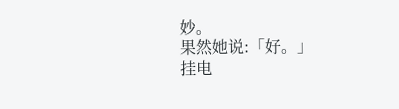妙。
果然她说:「好。」
挂电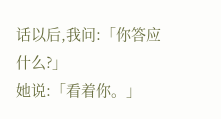话以后,我问:「你答应什么?」
她说:「看着你。」